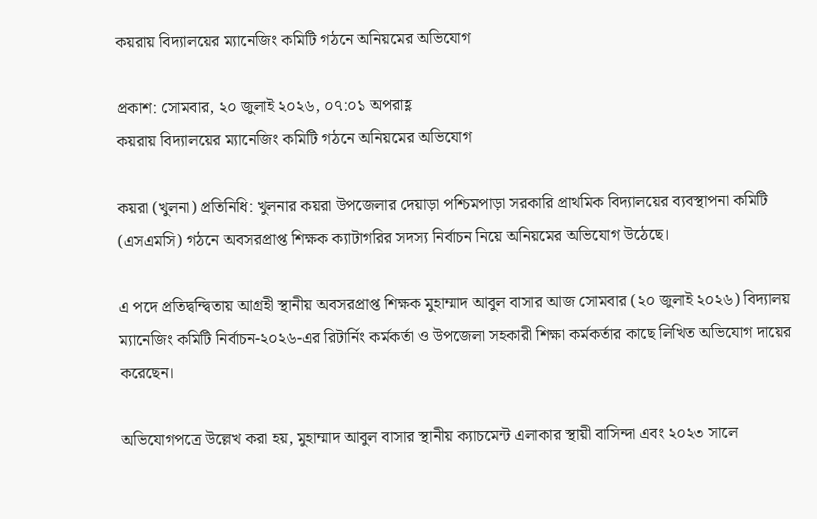কয়রায় বিদ্যালয়ের ম্যানেজিং কমিটি গঠনে অনিয়মের অভিযোগ

প্রকাশ: সোমবার, ২০ জুলাই ২০২৬, ০৭:০১ অপরাহ্ণ
কয়রায় বিদ্যালয়ের ম্যানেজিং কমিটি গঠনে অনিয়মের অভিযোগ

কয়রা (খুলনা) প্রতিনিধি: খুলনার কয়রা উপজেলার দেয়াড়া পশ্চিমপাড়া সরকারি প্রাথমিক বিদ্যালয়ের ব্যবস্থাপনা কমিটি (এসএমসি) গঠনে অবসরপ্রাপ্ত শিক্ষক ক্যাটাগরির সদস্য নির্বাচন নিয়ে অনিয়মের অভিযোগ উঠেছে।

এ পদে প্রতিদ্বন্দ্বিতায় আগ্রহী স্থানীয় অবসরপ্রাপ্ত শিক্ষক মুহাম্মাদ আবুল বাসার আজ সোমবার (২০ জুলাই ২০২৬) বিদ্যালয় ম্যানেজিং কমিটি নির্বাচন-২০২৬-এর রিটার্নিং কর্মকর্তা ও উপজেলা সহকারী শিক্ষা কর্মকর্তার কাছে লিখিত অভিযোগ দায়ের করেছেন।

অভিযোগপত্রে উল্লেখ করা হয়, মুহাম্মাদ আবুল বাসার স্থানীয় ক্যাচমেন্ট এলাকার স্থায়ী বাসিন্দা এবং ২০২৩ সালে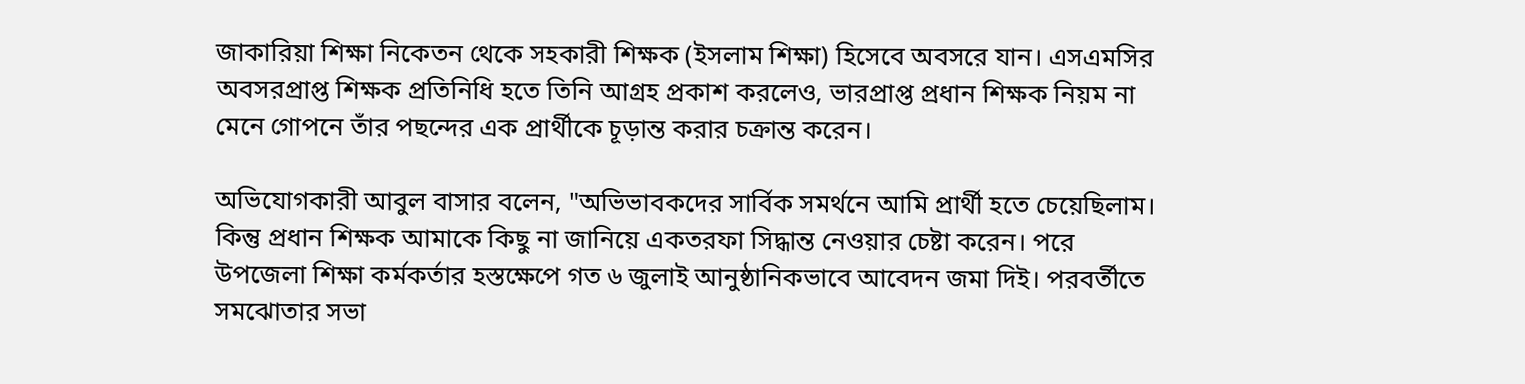জাকারিয়া শিক্ষা নিকেতন থেকে সহকারী শিক্ষক (ইসলাম শিক্ষা) হিসেবে অবসরে যান। এসএমসির অবসরপ্রাপ্ত শিক্ষক প্রতিনিধি হতে তিনি আগ্রহ প্রকাশ করলেও, ভারপ্রাপ্ত প্রধান শিক্ষক নিয়ম না মেনে গোপনে তাঁর পছন্দের এক প্রার্থীকে চূড়ান্ত করার চক্রান্ত করেন।

অভিযোগকারী আবুল বাসার বলেন, "অভিভাবকদের সার্বিক সমর্থনে আমি প্রার্থী হতে চেয়েছিলাম। কিন্তু প্রধান শিক্ষক আমাকে কিছু না জানিয়ে একতরফা সিদ্ধান্ত নেওয়ার চেষ্টা করেন। পরে উপজেলা শিক্ষা কর্মকর্তার হস্তক্ষেপে গত ৬ জুলাই আনুষ্ঠানিকভাবে আবেদন জমা দিই। পরবর্তীতে সমঝোতার সভা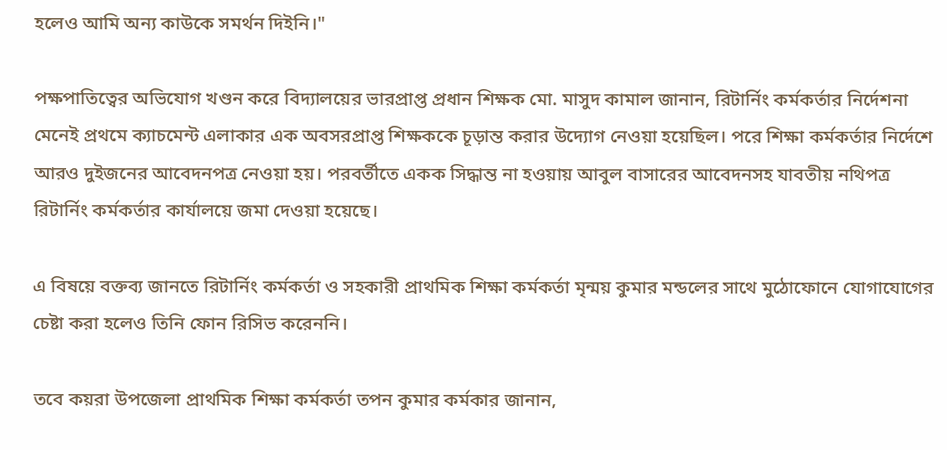হলেও আমি অন্য কাউকে সমর্থন দিইনি।"

পক্ষপাতিত্বের অভিযোগ খণ্ডন করে বিদ্যালয়ের ভারপ্রাপ্ত প্রধান শিক্ষক মো. মাসুদ কামাল জানান, রিটার্নিং কর্মকর্তার নির্দেশনা মেনেই প্রথমে ক্যাচমেন্ট এলাকার এক অবসরপ্রাপ্ত শিক্ষককে চূড়ান্ত করার উদ্যোগ নেওয়া হয়েছিল। পরে শিক্ষা কর্মকর্তার নির্দেশে আরও দুইজনের আবেদনপত্র নেওয়া হয়। পরবর্তীতে একক সিদ্ধান্ত না হওয়ায় আবুল বাসারের আবেদনসহ যাবতীয় নথিপত্র রিটার্নিং কর্মকর্তার কার্যালয়ে জমা দেওয়া হয়েছে।

এ বিষয়ে বক্তব্য জানতে রিটার্নিং কর্মকর্তা ও সহকারী প্রাথমিক শিক্ষা কর্মকর্তা মৃন্ময় কুমার মন্ডলের সাথে মুঠোফোনে যোগাযোগের চেষ্টা করা হলেও তিনি ফোন রিসিভ করেননি।

তবে কয়রা উপজেলা প্রাথমিক শিক্ষা কর্মকর্তা তপন কুমার কর্মকার জানান,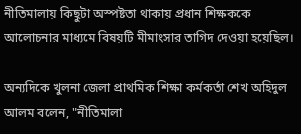নীতিমালায় কিছুটা অস্পষ্টতা থাকায় প্রধান শিক্ষককে আলোচনার মাধ্যমে বিষয়টি মীমাংসার তাগিদ দেওয়া হয়েছিল।

অন্যদিকে খুলনা জেলা প্রাথমিক শিক্ষা কর্মকর্তা শেখ অহিদুল আলম বলেন, "নীতিমালা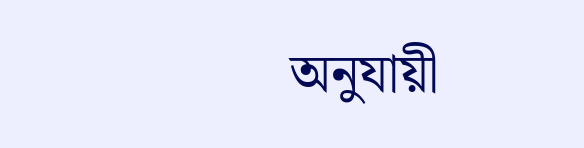অনুযায়ী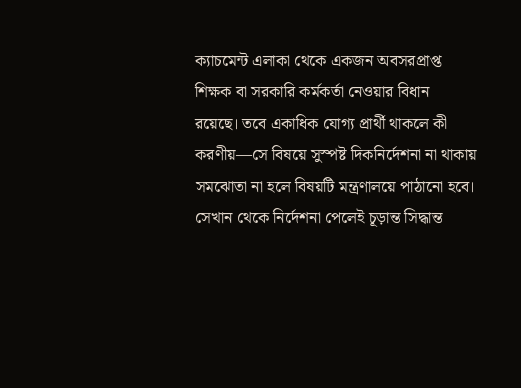ক্যাচমেন্ট এলাকা থেকে একজন অবসরপ্রাপ্ত শিক্ষক বা সরকারি কর্মকর্তা নেওয়ার বিধান রয়েছে। তবে একাধিক যোগ্য প্রার্থী থাকলে কী করণীয়—সে বিষয়ে সুস্পষ্ট দিকনির্দেশনা না থাকায় সমঝোতা না হলে বিষয়টি মন্ত্রণালয়ে পাঠানো হবে। সেখান থেকে নির্দেশনা পেলেই চূড়ান্ত সিদ্ধান্ত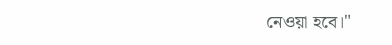নেওয়া হবে।"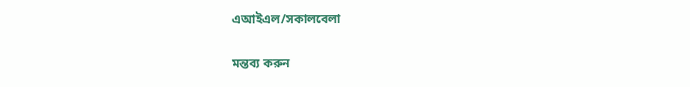এআইএল/সকালবেলা

মন্তব্য করুন